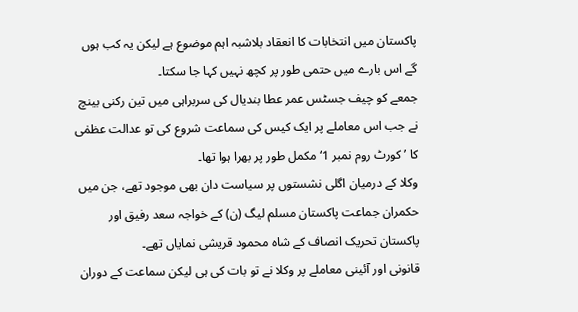پاکستان میں انتخابات کا انعقاد بلاشبہ اہم موضوع ہے لیکن یہ کب ہوں گے اس بارے میں حتمی طور پر کچھ نہیں کہا جا سکتا۔
جمعے کو چیف جسٹس عمر عطا بندیال کی سربراہی میں تین رکنی بینچ نے جب اس معاملے پر ایک کیس کی سماعت شروع کی تو عدالت عظمٰی کا ’کورٹ روم نمبر 1‘ مکمل طور پر بھرا ہوا تھا۔
وکلا کے درمیان اگلی نشستوں پر سیاست دان بھی موجود تھے، جن میں حکمران جماعت پاکستان مسلم لیگ (ن) کے خواجہ سعد رفیق اور پاکستان تحریک انصاف کے شاہ محمود قریشی نمایاں تھے۔
قانونی اور آئینی معاملے پر وکلا نے تو بات کی ہی لیکن سماعت کے دوران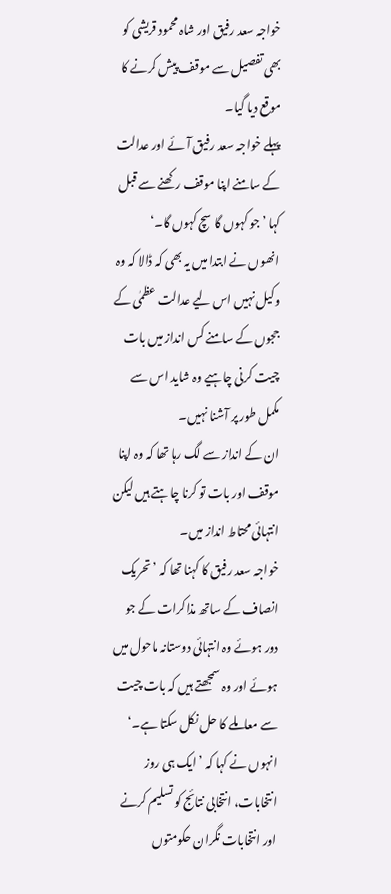خواجہ سعد رفیق اور شاہ محمود قریشی کو بھی تفصیل سے موقف پیش کرنے کا موقع دیا گیا۔
پہلے خواجہ سعد رفیق آئے اور عدالت کے سامنے اپنا موقف رکھنے سے قبل کہا ’جو کہوں گا سچ کہوں گا۔‘
انھوں نے ابتدا میں یہ بھی کہ ڈالا کہ وہ وکیل نہیں اس لیے عدالت عظمٰی کے ججوں کے سامنے کس انداز میں بات چیت کرنی چاہیے وہ شاید اس سے مکمل طور پر آشنا نہیں۔
ان کے انداز سے لگ رہا تھا کہ وہ اپنا موقف اور بات تو کرنا چاہتے ہیں لیکن انتہائی محتاط انداز میں۔
خواجہ سعد رفیق کا کہنا تھا کہ ’تحریک انصاف کے ساتھ مذاکرات کے جو دور ہوئے وہ انتہائی دوستانہ ماحول میں ہوئے اور وہ سمجھتے ہیں کہ بات چیت سے معاملے کا حل نکل سکتا ہے۔‘
انہوں نے کہا کہ ’ایک ہی روز انتخابات، انتخابی نتائج کو تسلیم کرنے اور انتخابات نگران حکومتوں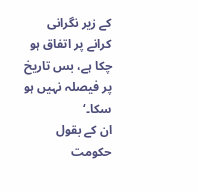کے زیر نگرانی کرانے پر اتفاق ہو چکا ہے، بس تاریخ پر فیصلہ نہیں ہو سکا۔‘
ان کے بقول حکومت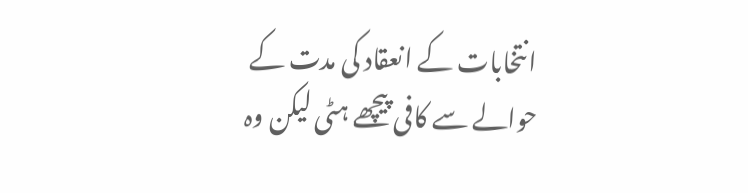انتخابات کے انعقاد کی مدت کے حوالے سے کافی پیچھے ہٹی لیکن وہ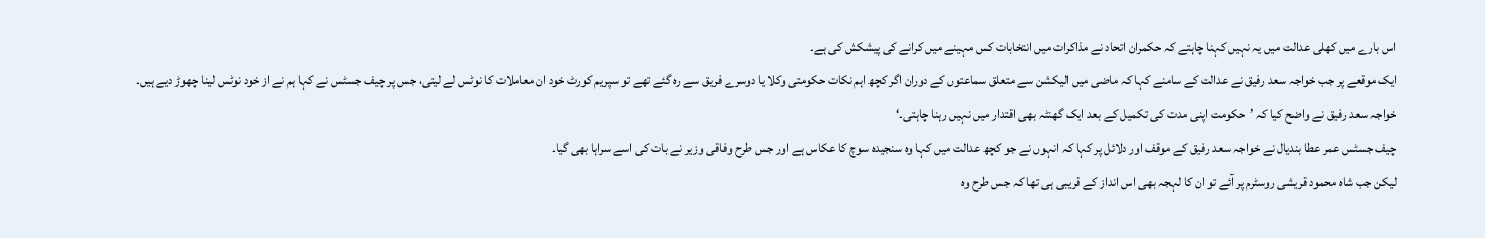اس بارے میں کھلی عدالت میں یہ نہیں کہنا چاہتے کہ حکمران اتحاد نے مذاکرات میں انتخابات کس مہینے میں کرانے کی پیشکش کی ہے۔
ایک موقعے پر جب خواجہ سعد رفیق نے عدالت کے سامنے کہا کہ ماضی میں الیکشن سے متعلق سماعتوں کے دوران اگر کچھ اہم نکات حکومتی وکلا یا دوسرے فریق سے رہ گئے تھے تو سپریم کورٹ خود ان معاملات کا نوٹس لے لیتی، جس پر چیف جسٹس نے کہا ہم نے از خود نوٹس لینا چھوڑ دیے ہیں۔
خواجہ سعد رفیق نے واضح کیا کہ ’حکومت اپنی مدت کی تکمیل کے بعد ایک گھنٹہ بھی اقتدار میں نہیں رہنا چاہتی۔‘
چیف جسٹس عمر عطا بندیال نے خواجہ سعد رفیق کے موقف اور دلائل پر کہا کہ انہوں نے جو کچھ عدالت میں کہا وہ سنجیدہ سوچ کا عکاس ہے اور جس طرح وفاقی وزیر نے بات کی اسے سراہا بھی گیا۔
لیکن جب شاہ محمود قریشی روسٹرم پر آئے تو ان کا لہجہ بھی اس انداز کے قریبی ہی تھا کہ جس طرح وہ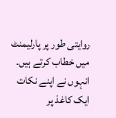روایتی طور پر پارلیمنٹ میں خطاب کرتے ہیں۔
انہوں نے اپنے نکات ایک کاغذ پر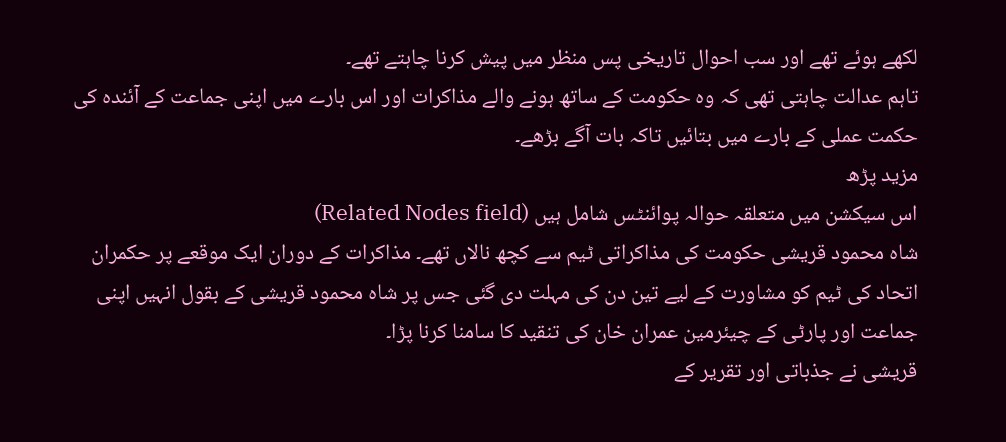لکھے ہوئے تھے اور سب احوال تاریخی پس منظر میں پیش کرنا چاہتے تھے۔
تاہم عدالت چاہتی تھی کہ وہ حکومت کے ساتھ ہونے والے مذاکرات اور اس بارے میں اپنی جماعت کے آئندہ کی حکمت عملی کے بارے میں بتائیں تاکہ بات آگے بڑھے۔
مزید پڑھ
اس سیکشن میں متعلقہ حوالہ پوائنٹس شامل ہیں (Related Nodes field)
شاہ محمود قریشی حکومت کی مذاکراتی ٹیم سے کچھ نالاں تھے۔ مذاکرات کے دوران ایک موقعے پر حکمران اتحاد کی ٹیم کو مشاورت کے لیے تین دن کی مہلت دی گئی جس پر شاہ محمود قریشی کے بقول انہیں اپنی جماعت اور پارٹی کے چیئرمین عمران خان کی تنقید کا سامنا کرنا پڑا۔
قریشی نے جذباتی اور تقریر کے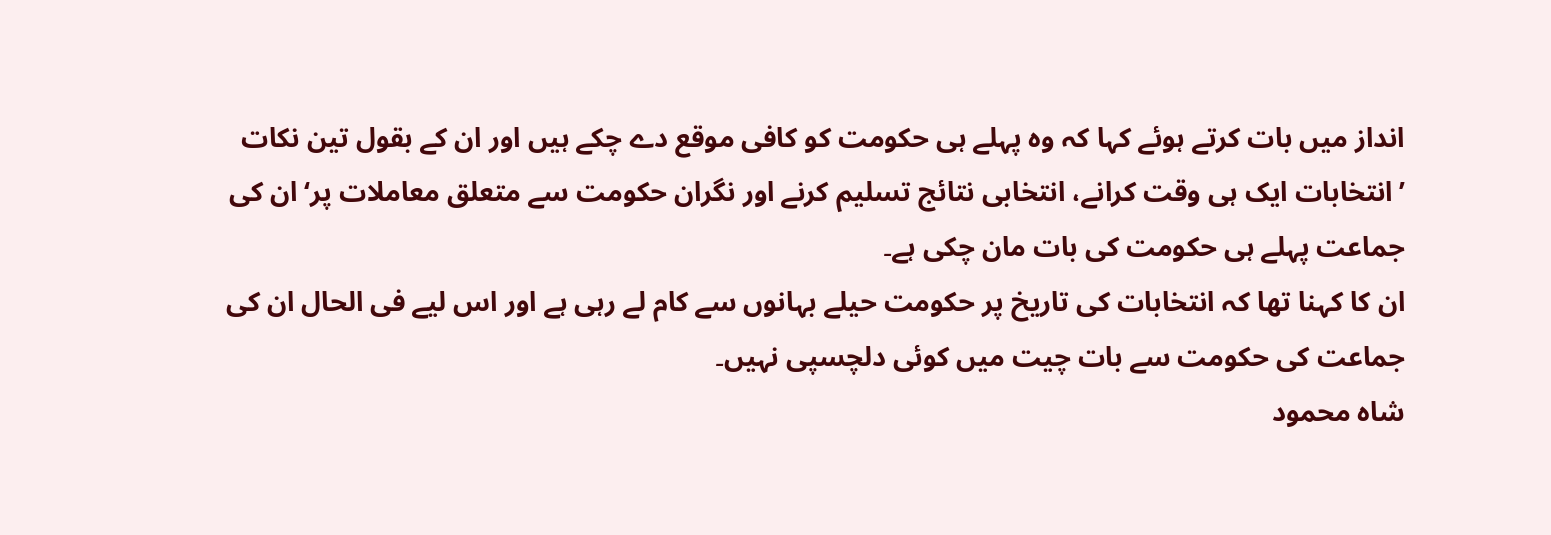انداز میں بات کرتے ہوئے کہا کہ وہ پہلے ہی حکومت کو کافی موقع دے چکے ہیں اور ان کے بقول تین نکات ’انتخابات ایک ہی وقت کرانے، انتخابی نتائج تسلیم کرنے اور نگران حکومت سے متعلق معاملات پر‘ ان کی جماعت پہلے ہی حکومت کی بات مان چکی ہے۔
ان کا کہنا تھا کہ انتخابات کی تاریخ پر حکومت حیلے بہانوں سے کام لے رہی ہے اور اس لیے فی الحال ان کی جماعت کی حکومت سے بات چیت میں کوئی دلچسپی نہیں۔
شاہ محمود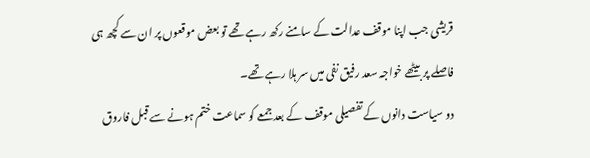قریشی جب اپنا موقف عدالت کے سامنے رکھ رہے تھے تو بعض موقعوں پر ان سے کچھ ہی فاصلے پر بیٹھے خواجہ سعد رفیق نفی میں سر ہلا رہے تھے۔
دو سیاست دانوں کے تفصیلی موقف کے بعد جمعے کو سماعت ختم ہونے سے قبل فاروق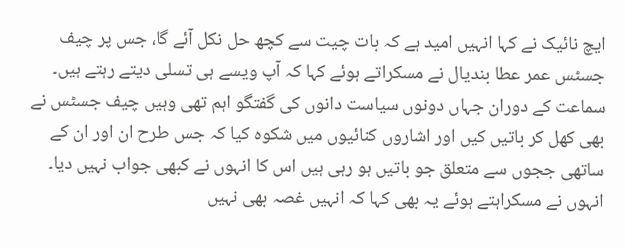ایچ نائیک نے کہا انہیں امید ہے کہ بات چیت سے کچھ حل نکل آئے گا، جس پر چیف جسٹس عمر عطا بندیال نے مسکراتے ہوئے کہا کہ آپ ویسے ہی تسلی دیتے رہتے ہیں۔
سماعت کے دوران جہاں دونوں سیاست دانوں کی گفتگو اہم تھی وہیں چیف جسٹس نے بھی کھل کر باتیں کیں اور اشاروں کنائیوں میں شکوہ کیا کہ جس طرح ان اور ان کے ساتھی ججوں سے متعلق جو باتیں ہو رہی ہیں اس کا انہوں نے کبھی جواب نہیں دیا۔
انہوں نے مسکراہتے ہوئے یہ بھی کہا کہ انہیں غصہ بھی نہیں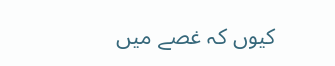کیوں کہ غصے میں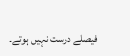فیصلے درست نہیں ہوتے۔